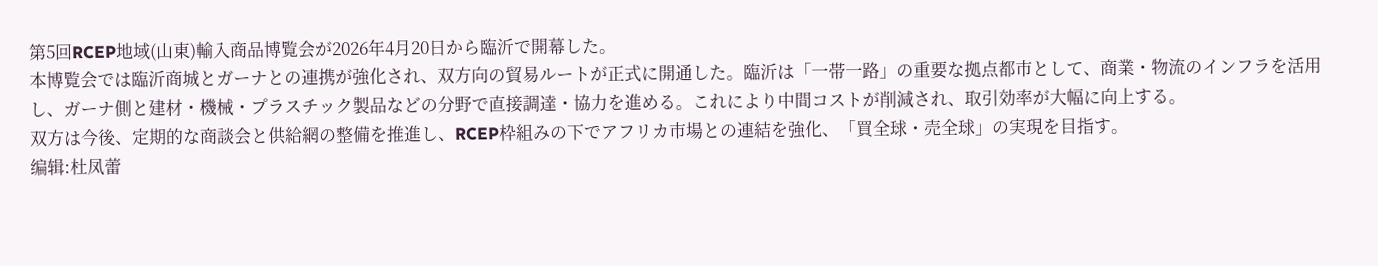第5回RCEP地域(山東)輸入商品博覧会が2026年4月20日から臨沂で開幕した。
本博覧会では臨沂商城とガーナとの連携が強化され、双方向の貿易ルートが正式に開通した。臨沂は「一帯一路」の重要な拠点都市として、商業・物流のインフラを活用し、ガーナ側と建材・機械・プラスチック製品などの分野で直接調達・協力を進める。これにより中間コストが削減され、取引効率が大幅に向上する。
双方は今後、定期的な商談会と供給網の整備を推進し、RCEP枠組みの下でアフリカ市場との連結を強化、「買全球・売全球」の実現を目指す。
编辑:杜凤蕾